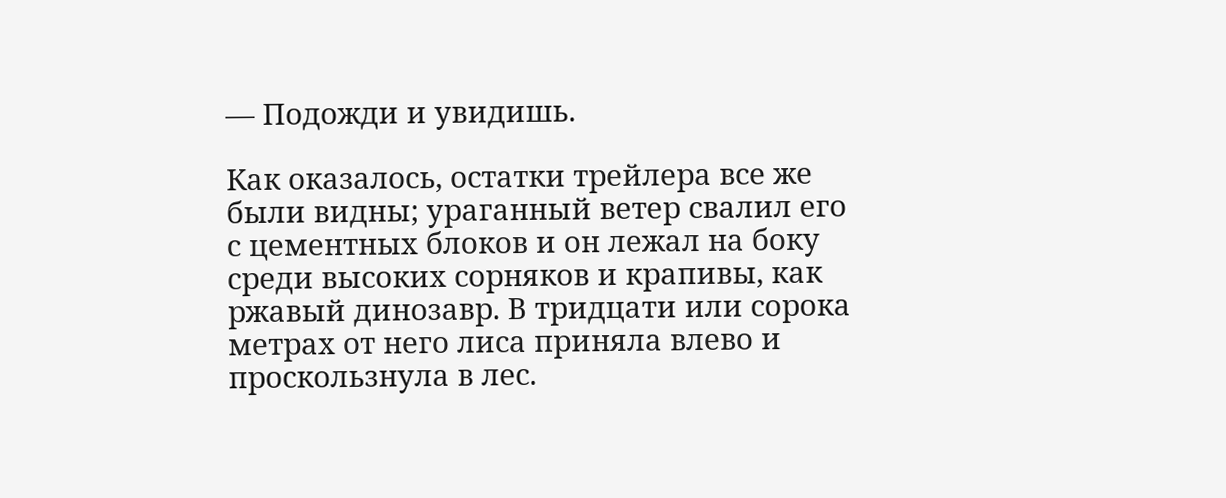— Подожди и увидишь.

Как оказалось, остатки трейлера все же были видны; ураганный ветер свалил его с цементных блоков и он лежал на боку среди высоких сорняков и крапивы, как ржавый динозавр. В тридцати или сорока метрах от него лиса приняла влево и проскользнула в лес.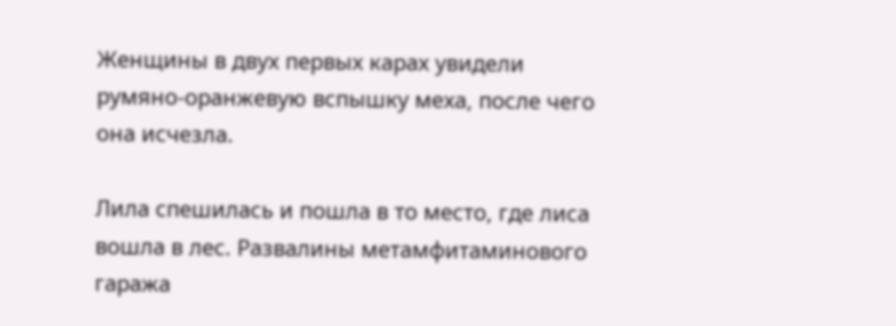Женщины в двух первых карах увидели румяно-оранжевую вспышку меха, после чего она исчезла.

Лила спешилась и пошла в то место, где лиса вошла в лес. Развалины метамфитаминового гаража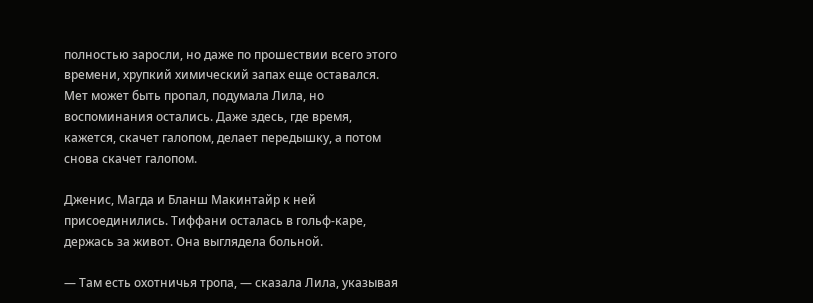полностью заросли, но даже по прошествии всего этого времени, хрупкий химический запах еще оставался. Мет может быть пропал, подумала Лила, но воспоминания остались. Даже здесь, где время, кажется, скачет галопом, делает передышку, а потом снова скачет галопом.

Дженис, Магда и Бланш Макинтайр к ней присоединились. Тиффани осталась в гольф-каре, держась за живот. Она выглядела больной.

— Там есть охотничья тропа, — сказала Лила, указывая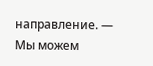направление. — Мы можем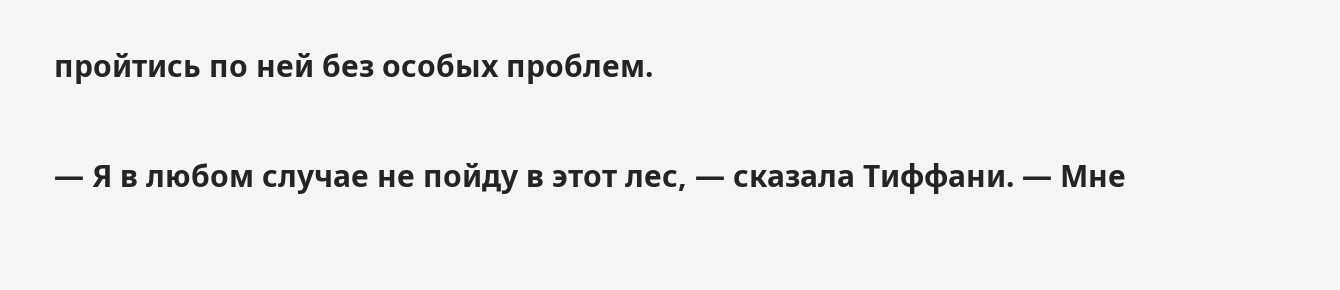пройтись по ней без особых проблем.

— Я в любом случае не пойду в этот лес, — сказала Тиффани. — Мне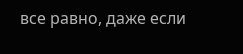все равно, даже если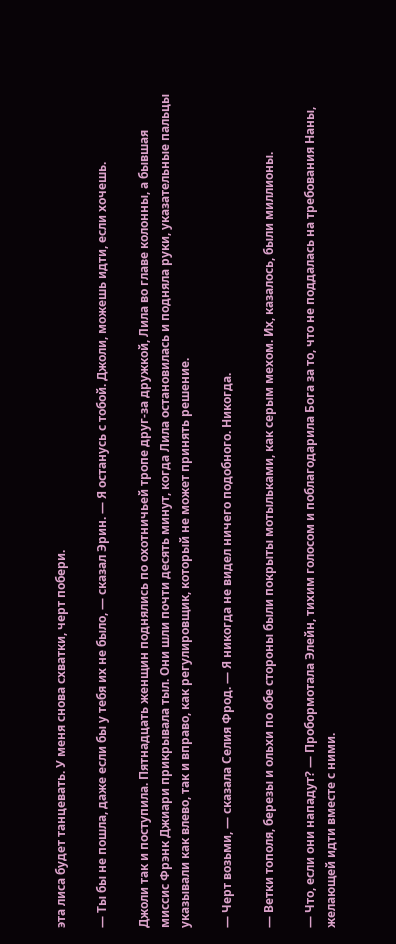эта лиса будет танцевать. У меня снова схватки, черт побери.

— Ты бы не пошла, даже если бы у тебя их не было, — сказал Эрин. — Я останусь с тобой. Джоли, можешь идти, если хочешь.

Джоли так и поступила. Пятнадцать женщин поднялись по охотничьей тропе друг-за дружкой, Лила во главе колонны, а бывшая миссис Фрэнк Джиари прикрывала тыл. Они шли почти десять минут, когда Лила остановилась и подняла руки, указательные пальцы указывали как влево, так и вправо, как регулировщик, который не может принять решение.

— Черт возьми, — сказала Селия Фрод. — Я никогда не видел ничего подобного. Никогда.

— Ветки тополя, березы и ольхи по обе стороны были покрыты мотыльками, как серым мехом. Их, казалось, были миллионы.

— Что, если они нападут? — Пробормотала Элейн, тихим голосом и поблагодарила Бога за то, что не поддалась на требования Наны, желающей идти вместе с ними.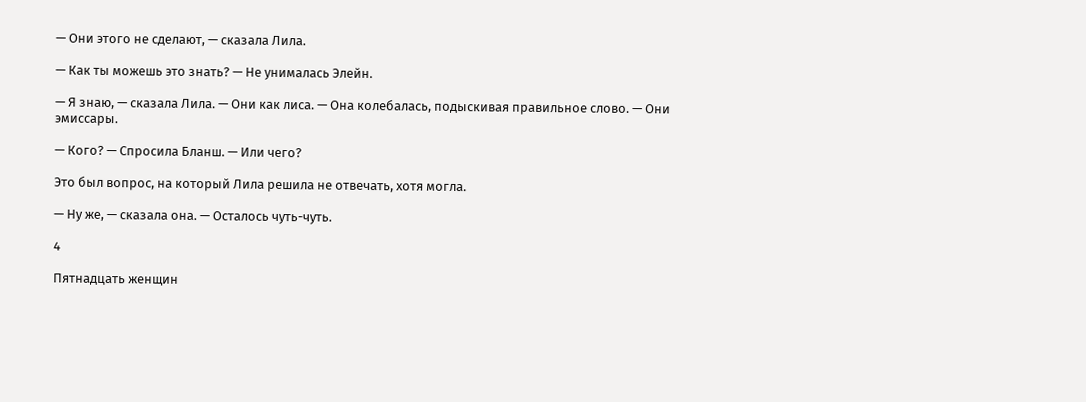— Они этого не сделают, — сказала Лила.

— Как ты можешь это знать? — Не унималась Элейн.

— Я знаю, — сказала Лила. — Они как лиса. — Она колебалась, подыскивая правильное слово. — Они эмиссары.

— Кого? — Спросила Бланш. — Или чего?

Это был вопрос, на который Лила решила не отвечать, хотя могла.

— Ну же, — сказала она. — Осталось чуть-чуть.

4

Пятнадцать женщин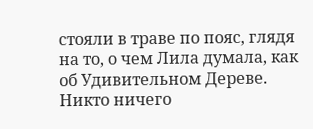стояли в траве по пояс, глядя на то, о чем Лила думала, как об Удивительном Дереве. Никто ничего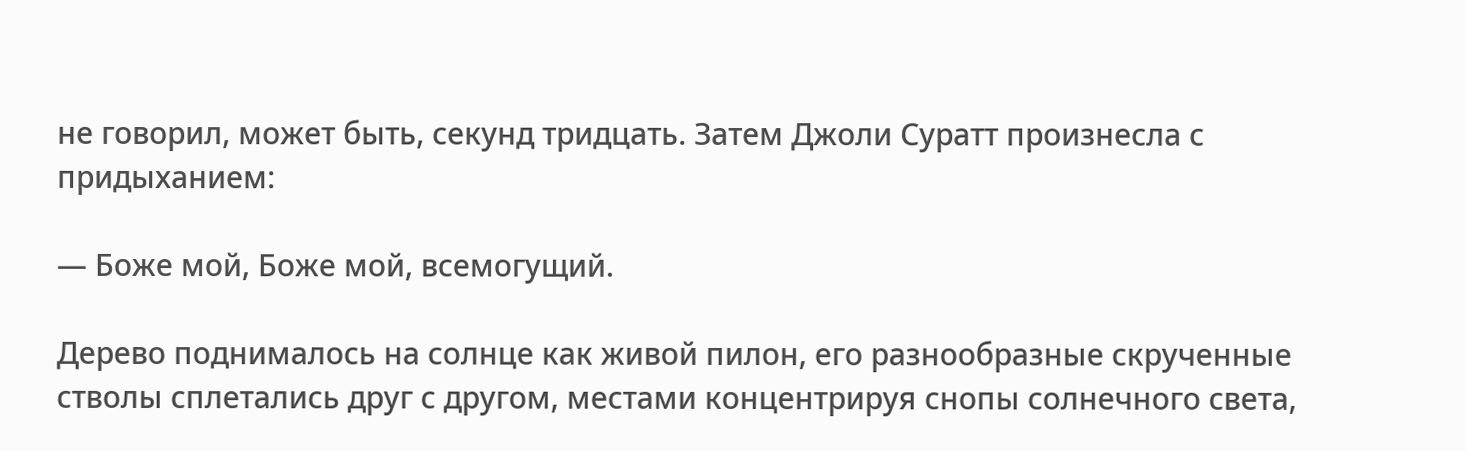не говорил, может быть, секунд тридцать. Затем Джоли Суратт произнесла с придыханием:

— Боже мой, Боже мой, всемогущий.

Дерево поднималось на солнце как живой пилон, его разнообразные скрученные стволы сплетались друг с другом, местами концентрируя снопы солнечного света,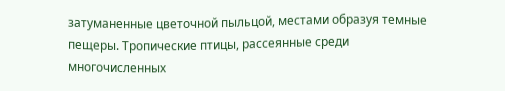затуманенные цветочной пыльцой, местами образуя темные пещеры. Тропические птицы, рассеянные среди многочисленных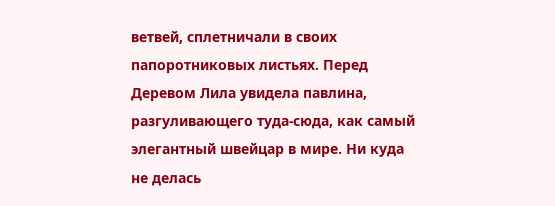ветвей, сплетничали в своих папоротниковых листьях. Перед Деревом Лила увидела павлина, разгуливающего туда-сюда, как самый элегантный швейцар в мире. Ни куда не делась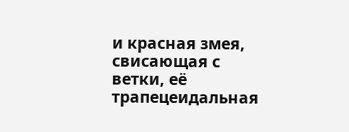и красная змея, свисающая с ветки, её трапецеидальная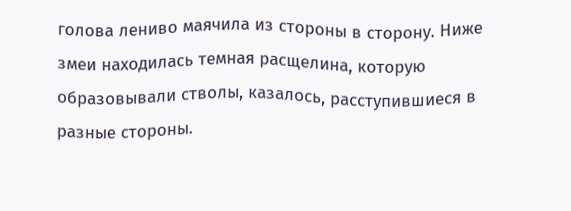голова лениво маячила из стороны в сторону. Ниже змеи находилась темная расщелина, которую образовывали стволы, казалось, расступившиеся в разные стороны.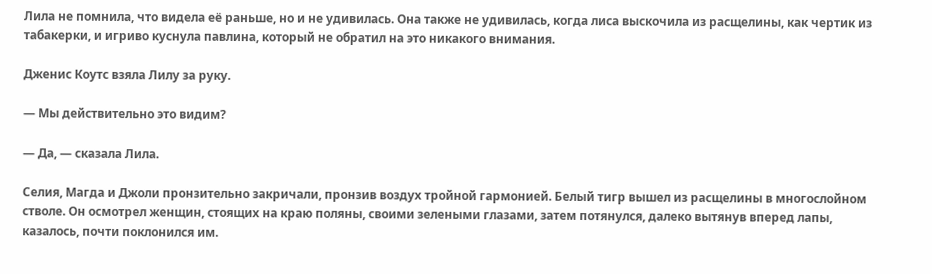Лила не помнила, что видела её раньше, но и не удивилась. Она также не удивилась, когда лиса выскочила из расщелины, как чертик из табакерки, и игриво куснула павлина, который не обратил на это никакого внимания.

Дженис Коутс взяла Лилу за руку.

— Мы действительно это видим?

— Да, — сказала Лила.

Селия, Магда и Джоли пронзительно закричали, пронзив воздух тройной гармонией. Белый тигр вышел из расщелины в многослойном стволе. Он осмотрел женщин, стоящих на краю поляны, своими зелеными глазами, затем потянулся, далеко вытянув вперед лапы, казалось, почти поклонился им.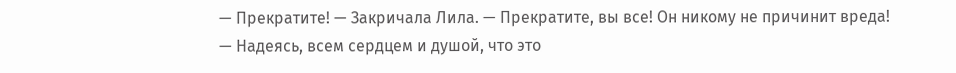— Прекратите! — Закричала Лила. — Прекратите, вы все! Он никому не причинит вреда! — Надеясь, всем сердцем и душой, что это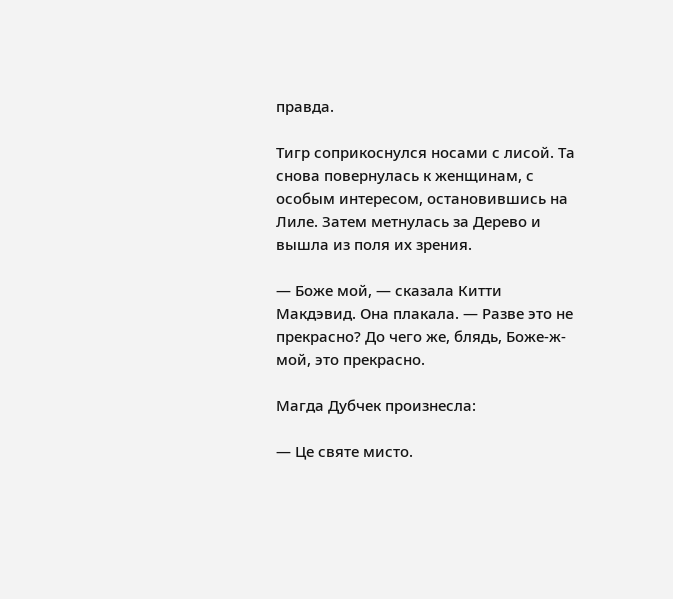правда.

Тигр соприкоснулся носами с лисой. Та снова повернулась к женщинам, с особым интересом, остановившись на Лиле. Затем метнулась за Дерево и вышла из поля их зрения.

— Боже мой, — сказала Китти Макдэвид. Она плакала. — Разве это не прекрасно? До чего же, блядь, Боже-ж-мой, это прекрасно.

Магда Дубчек произнесла:

— Це святе мисто.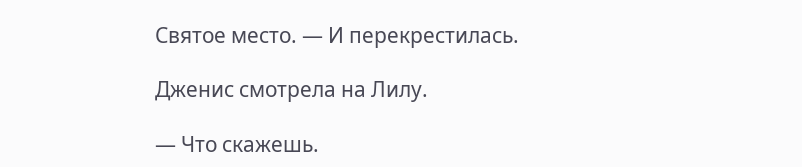Святое место. — И перекрестилась.

Дженис смотрела на Лилу.

— Что скажешь.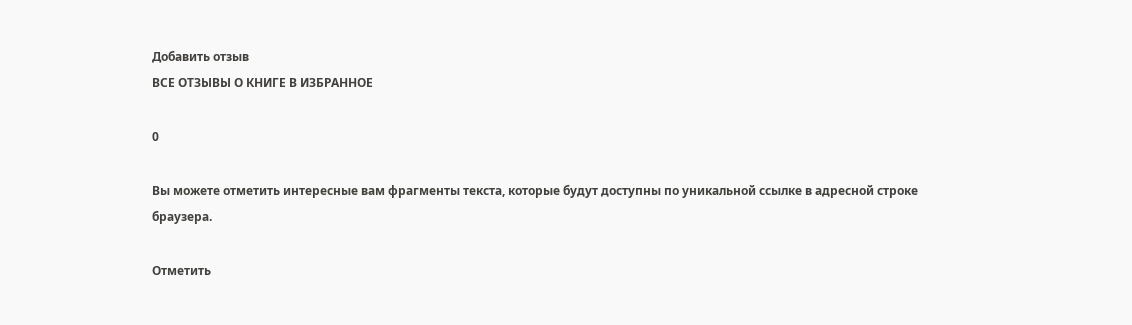Добавить отзыв
ВСЕ ОТЗЫВЫ О КНИГЕ В ИЗБРАННОЕ

0

Вы можете отметить интересные вам фрагменты текста, которые будут доступны по уникальной ссылке в адресной строке браузера.

Отметить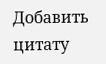Добавить цитату